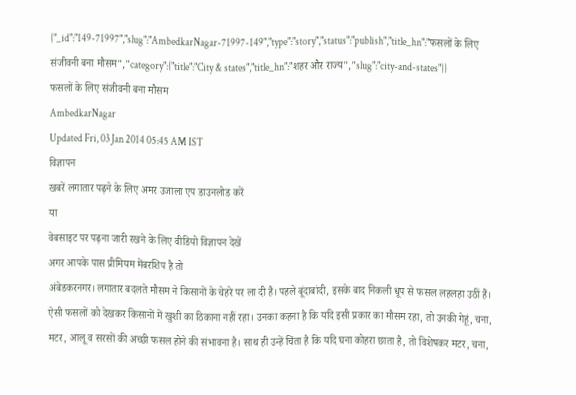{"_id":"149-71997","slug":"AmbedkarNagar-71997-149","type":"story","status":"publish","title_hn":"फसलों के लिए संजीवनी बना मौसम","category":{"title":"City & states","title_hn":"शहर और राज्य","slug":"city-and-states"}}
फसलों के लिए संजीवनी बना मौसम
AmbedkarNagar
Updated Fri, 03 Jan 2014 05:45 AM IST
विज्ञापन
खबरें लगातार पढ़ने के लिए अमर उजाला एप डाउनलोड करें
या
वेबसाइट पर पढ़ना जारी रखने के लिए वीडियो विज्ञापन देखें
अगर आपके पास प्रीमियम मेंबरशिप है तो
अंबेडकरनगर। लगातार बदलते मौसम ने किसानों के चेहरे पर ला दी है। पहले बूंदाबांदी, इसके बाद निकली धूप से फसल लहलहा उठीं हैं। ऐसी फसलों को देखकर किसानों में खुशी का ठिकाना नहीं रहा। उनका कहना है कि यदि इसी प्रकार का मौसम रहा, तो उनकी गेहूं, चना, मटर, आलू व सरसों की अच्छी फसल होने की संभावना है। साथ ही उन्हें चिंता है कि यदि घना कोहरा छाता है, तो विशेषकर मटर, चना,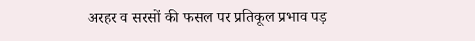अरहर व सरसों की फसल पर प्रतिकूल प्रभाव पड़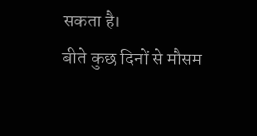सकता है।
बीते कुछ दिनों से मौसम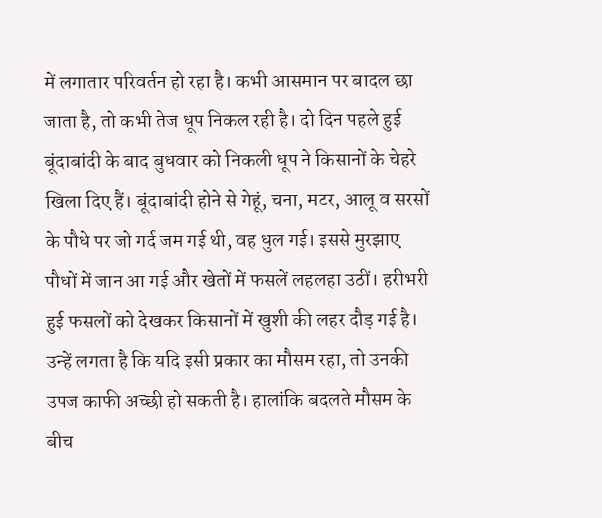में लगातार परिवर्तन हो रहा है। कभी आसमान पर बादल छा जाता है, तो कभी तेज धूप निकल रही है। दो दिन पहले हुई बूंदाबांदी के बाद बुधवार को निकली धूप ने किसानों के चेहरे खिला दिए हैं। बूंदाबांदी होने से गेहूं, चना, मटर, आलू व सरसों के पौधे पर जो गर्द जम गई थी, वह धुल गई। इससे मुरझाए पौधों में जान आ गई और खेतों में फसलें लहलहा उठीं। हरीभरी हुई फसलों को देखकर किसानों में खुशी की लहर दौड़ गई है। उन्हें लगता है कि यदि इसी प्रकार का मौसम रहा, तो उनकी उपज काफी अच्छी हो सकती है। हालांकि बदलते मौसम के बीच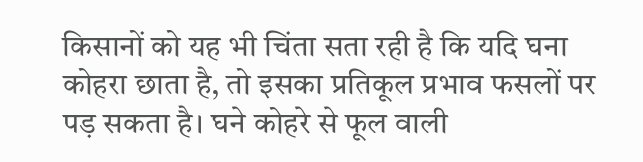किसानों को यह भी चिंता सता रही है कि यदि घना कोहरा छाता है, तो इसका प्रतिकूल प्रभाव फसलों पर पड़ सकता है। घने कोहरे से फूल वाली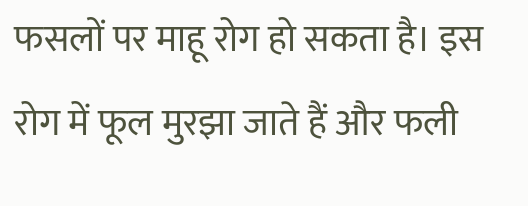फसलों पर माहू रोग हो सकता है। इस रोग में फूल मुरझा जाते हैं और फली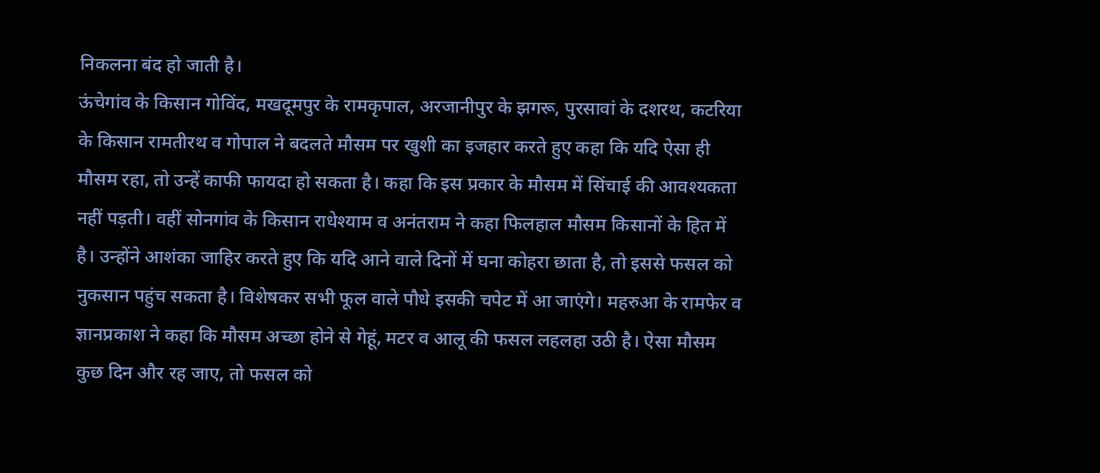निकलना बंद हो जाती है।
ऊंचेगांव के किसान गोविंद, मखदूमपुर के रामकृपाल, अरजानीपुर के झगरू, पुरसावां के दशरथ, कटरिया के किसान रामतीरथ व गोपाल ने बदलते मौसम पर खुशी का इजहार करते हुए कहा कि यदि ऐसा ही मौसम रहा, तो उन्हें काफी फायदा हो सकता है। कहा कि इस प्रकार के मौसम में सिंचाई की आवश्यकता नहीं पड़ती। वहीं सोनगांव के किसान राधेश्याम व अनंतराम ने कहा फिलहाल मौसम किसानों के हित में है। उन्होंने आशंका जाहिर करते हुए कि यदि आने वाले दिनों में घना कोहरा छाता है, तो इससे फसल को नुकसान पहुंच सकता है। विशेषकर सभी फूल वाले पौधे इसकी चपेट में आ जाएंगे। महरुआ के रामफेर व ज्ञानप्रकाश ने कहा कि मौसम अच्छा होने से गेहूं, मटर व आलू की फसल लहलहा उठी है। ऐसा मौसम कुछ दिन और रह जाए, तो फसल को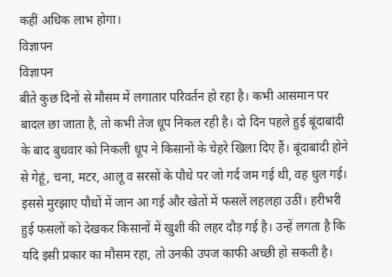कहीं अधिक लाभ होगा।
विज्ञापन
विज्ञापन
बीते कुछ दिनों से मौसम में लगातार परिवर्तन हो रहा है। कभी आसमान पर बादल छा जाता है, तो कभी तेज धूप निकल रही है। दो दिन पहले हुई बूंदाबांदी के बाद बुधवार को निकली धूप ने किसानों के चेहरे खिला दिए हैं। बूंदाबांदी होने से गेहूं, चना, मटर, आलू व सरसों के पौधे पर जो गर्द जम गई थी, वह धुल गई। इससे मुरझाए पौधों में जान आ गई और खेतों में फसलें लहलहा उठीं। हरीभरी हुई फसलों को देखकर किसानों में खुशी की लहर दौड़ गई है। उन्हें लगता है कि यदि इसी प्रकार का मौसम रहा, तो उनकी उपज काफी अच्छी हो सकती है।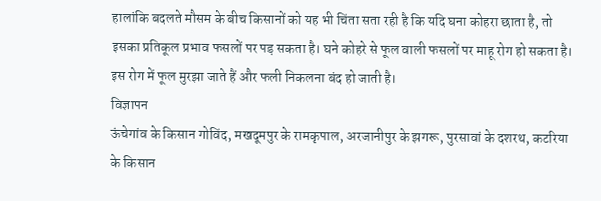हालांकि बदलते मौसम के बीच किसानों को यह भी चिंता सता रही है कि यदि घना कोहरा छाता है, तो इसका प्रतिकूल प्रभाव फसलों पर पड़ सकता है। घने कोहरे से फूल वाली फसलों पर माहू रोग हो सकता है। इस रोग में फूल मुरझा जाते हैं और फली निकलना बंद हो जाती है।
विज्ञापन
ऊंचेगांव के किसान गोविंद, मखदूमपुर के रामकृपाल, अरजानीपुर के झगरू, पुरसावां के दशरथ, कटरिया के किसान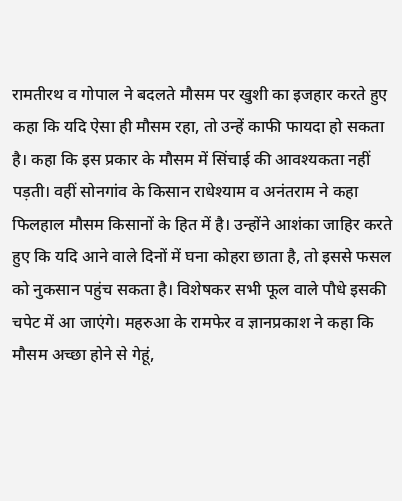रामतीरथ व गोपाल ने बदलते मौसम पर खुशी का इजहार करते हुए कहा कि यदि ऐसा ही मौसम रहा, तो उन्हें काफी फायदा हो सकता है। कहा कि इस प्रकार के मौसम में सिंचाई की आवश्यकता नहीं पड़ती। वहीं सोनगांव के किसान राधेश्याम व अनंतराम ने कहा फिलहाल मौसम किसानों के हित में है। उन्होंने आशंका जाहिर करते हुए कि यदि आने वाले दिनों में घना कोहरा छाता है, तो इससे फसल को नुकसान पहुंच सकता है। विशेषकर सभी फूल वाले पौधे इसकी चपेट में आ जाएंगे। महरुआ के रामफेर व ज्ञानप्रकाश ने कहा कि मौसम अच्छा होने से गेहूं,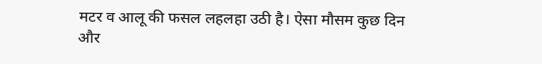मटर व आलू की फसल लहलहा उठी है। ऐसा मौसम कुछ दिन और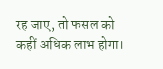रह जाए, तो फसल को कहीं अधिक लाभ होगा।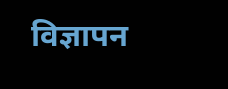विज्ञापन